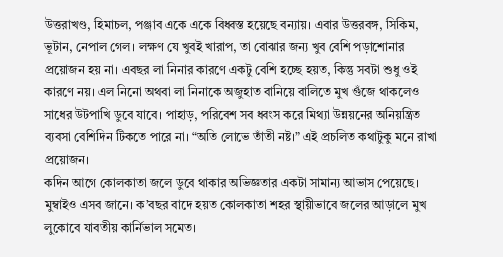উত্তরাখণ্ড, হিমাচল, পঞ্জাব একে একে বিধ্বস্ত হয়েছে বন্যায়। এবার উত্তরবঙ্গ, সিকিম, ভূটান, নেপাল গেল। লক্ষণ যে খুবই খারাপ, তা বোঝার জন্য খুব বেশি পড়াশোনার প্রয়োজন হয় না। এবছর লা নিনার কারণে একটু বেশি হচ্ছে হয়ত, কিন্তু সবটা শুধু ওই কারণে নয়। এল নিনো অথবা লা নিনাকে অজুহাত বানিয়ে বালিতে মুখ গুঁজে থাকলেও সাধের উটপাখি ডুবে যাবে। পাহাড়, পরিবেশ সব ধ্বংস করে মিথ্যা উন্নয়নের অনিয়ন্ত্রিত ব্যবসা বেশিদিন টিকতে পারে না। “অতি লোভে তাঁতী নষ্ট।” এই প্রচলিত কথাটুকু মনে রাখা প্রয়োজন।
কদিন আগে কোলকাতা জলে ডুবে থাকার অভিজ্ঞতার একটা সামান্য আভাস পেয়েছে। মুম্বাইও এসব জানে। ক’বছর বাদে হয়ত কোলকাতা শহর স্থায়ীভাবে জলের আড়ালে মুখ লুকোবে যাবতীয় কার্নিভাল সমেত।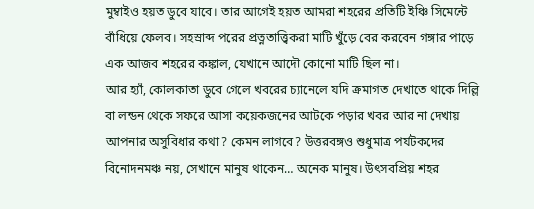মুম্বাইও হয়ত ডুবে যাবে। তার আগেই হয়ত আমরা শহরের প্রতিটি ইঞ্চি সিমেন্টে বাঁধিয়ে ফেলব। সহস্রাব্দ পরের প্রত্নতাত্ত্বিকরা মাটি খুঁড়ে বের করবেন গঙ্গার পাড়ে এক আজব শহরের কঙ্কাল, যেখানে আদৌ কোনো মাটি ছিল না।
আর হ্যাঁ, কোলকাতা ডুবে গেলে খবরের চ্যানেলে যদি ক্রমাগত দেখাতে থাকে দিল্লি বা লন্ডন থেকে সফরে আসা কয়েকজনের আটকে পড়ার খবর আর না দেখায় আপনার অসুবিধার কথা? কেমন লাগবে? উত্তরবঙ্গও শুধুমাত্র পর্যটকদের বিনোদনমঞ্চ নয়, সেখানে মানুষ থাকেন… অনেক মানুষ। উৎসবপ্রিয় শহর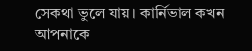সেকথা ভুলে যায়। কার্নিভাল কখন আপনাকে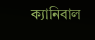ক্যানিবাল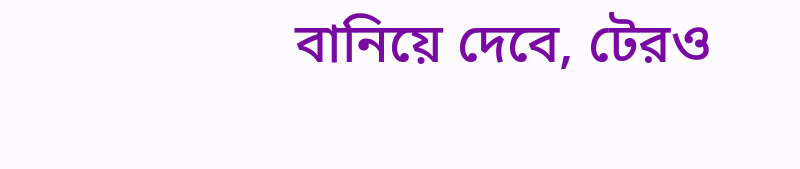বানিয়ে দেবে, টেরও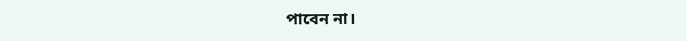পাবেন না।